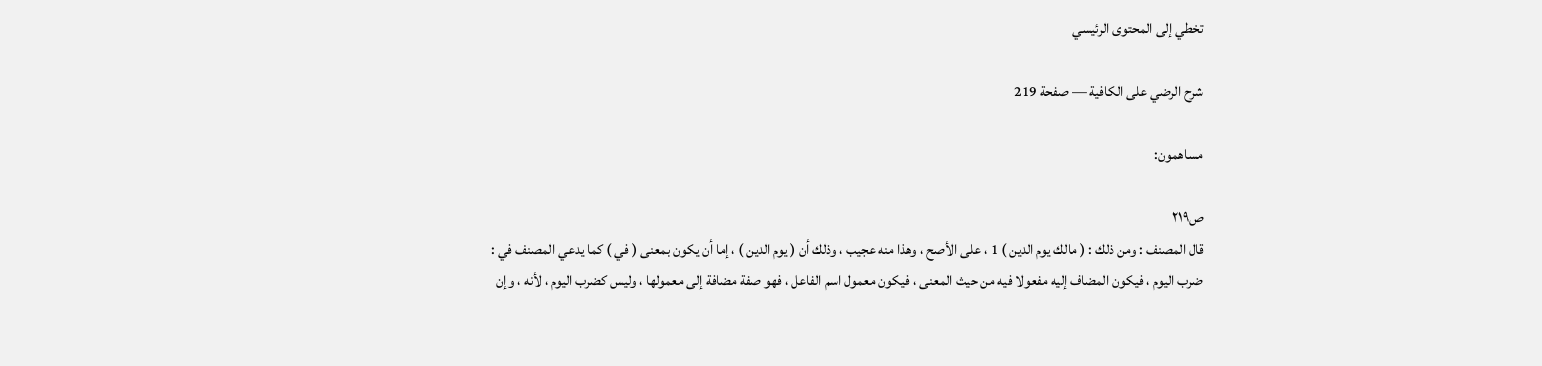تخطي إلى المحتوى الرئيسي

شرح الرضي على الكافية — صفحة 219

مساهمون:

ص٢١٩
قال المصنف : ومن ذلك : ( مالك يوم الدين ) 1 ، على الأصح ، وهذا منه عجيب ، وذلك أن ( يوم الدين ) ، إما أن يكون بمعنى ( في ) كما يدعي المصنف في : ضرب اليوم ، فيكون المضاف إليه مفعولا فيه من حيث المعنى ، فيكون معمول اسم الفاعل ، فهو صفة مضافة إلى معمولها ، وليس كضرب اليوم ، لأنه ، وإن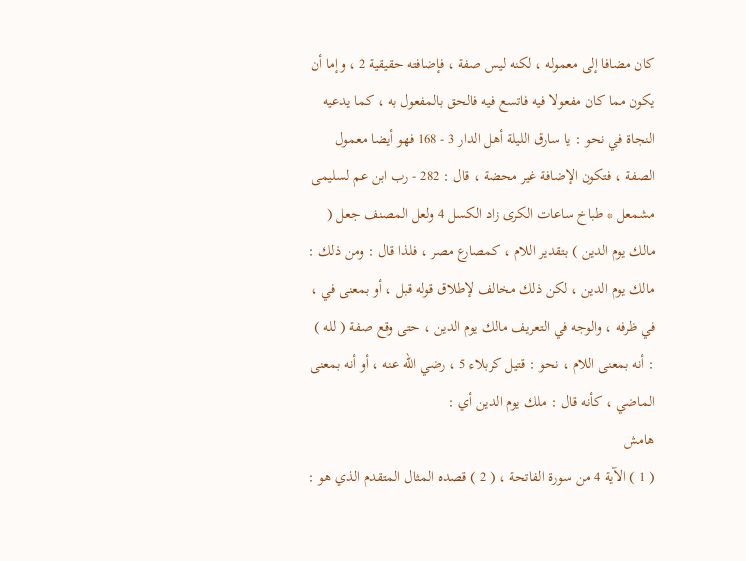كان مضافا إلى معموله ، لكنه ليس صفة ، فإضافته حقيقية 2 ، وإما أن يكون مما كان مفعولا فيه فاتسع فيه فالحق بالمفعول به ، كما يدعيه النجاة في نحو : يا سارق الليلة أهل الدار 3 - 168 فهو أيضا معمول الصفة ، فتكون الإضافة غير محضة ، قال : 282 - رب ابن عم لسليمى مشمعل * طباخ ساعات الكرى زاد الكسل 4 ولعل المصنف جعل ( مالك يوم الدين ) بتقدير اللام ، كمصارع مصر ، فلذا قال : ومن ذلك : مالك يوم الدين ، لكن ذلك مخالف لإطلاق قوله قبل ، أو بمعنى في ، في ظرفه ، والوجه في التعريف مالك يوم الدين ، حتى وقع صفة ( لله ) : أنه بمعنى اللام ، نحو : قتيل كربلاء 5 ، رضي الله عنه ، أو أنه بمعنى الماضي ، كأنه قال : ملك يوم الدين أي :
هامش
( 1 ) الآية 4 من سورة الفاتحة ، ( 2 ) قصده المثال المتقدم الذي هو :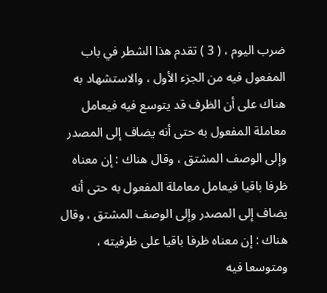ضرب اليوم ، ( 3 ) تقدم هذا الشطر في باب المفعول فيه من الجزء الأول ، والاستشهاد به هناك على أن الظرف قد يتوسع فيه فيعامل معاملة المفعول به حتى أنه يضاف إلى المصدر وإلى الوصف المشتق ، وقال هناك : إن معناه ظرفا باقيا فيعامل معاملة المفعول به حتى أنه يضاف إلى المصدر وإلى الوصف المشتق ، وقال هناك : إن معناه ظرفا باقيا على ظرفيته ، ومتوسعا فيه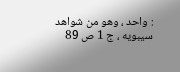: واحد ، وهو من شواهد سيبويه ، ج 1 ص 89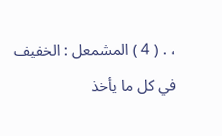، . ( 4 ) المشمعل : الخفيف في كل ما يأخذ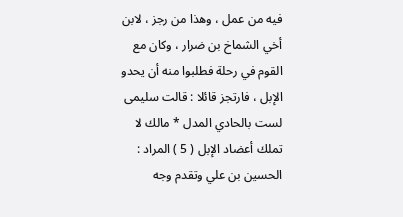فيه من عمل ، وهذا من رجز ، لابن أخي الشماخ بن ضرار ، وكان مع القوم في رحلة فطلبوا منه أن يحدو الإبل ، فارتجز قائلا : قالت سليمى لست بالحادي المدل * مالك لا تملك أعضاد الإبل ( 5 ) المراد : الحسين بن علي وتقدم وجه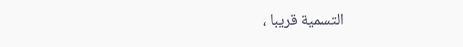التسمية قريبا ،